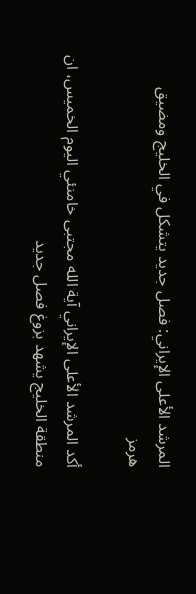المرشد الأعلى الإيراني: فصل جديد يتشكل في الخليج ومضيق هرمز

أكد المرشد الأعلى الإيراني آية الله مجتبى خامنئي اليوم الخميس، ان منطقة الخليج يشهد بزوغ فصل جديد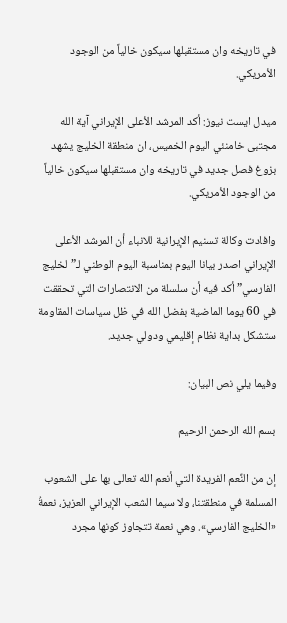في تاريخه وان مستقبلها سيكون خالياً من الوجود الأمريكي.

ميدل ايست نيوز: أكد المرشد الأعلى الإيراني آية الله مجتبى خامنئي اليوم الخميس، ان منطقة الخليج يشهد بزوغ فصل جديد في تاريخه وان مستقبلها سيكون خالياً من الوجود الأمريكي.

وافادت وكالة تسنيم الإيرانية للانباء أن المرشد الأعلى الإيراني اصدر بيانا اليوم بمناسبة اليوم الوطني لـ”لخليج الفارسي” أكد فيه أن سلسلة من الانتصارات التي تحققت في 60 يوما الماضية بفضل الله في ظل سياسات المقاومة ستشكل بداية نظام إقليمي ودولي جديد.

وفيما يلي نص البيان:

بسم الله الرحمن الرحيم

إن من النِّعم الفريدة التي أنعم الله تعالى بها على الشعوب المسلمة في منطقتنا، ولا سيما الشعب الإيراني العزيز، نعمةُ «الخليج الفارسي». وهي نعمة تتجاوز كونها مجرد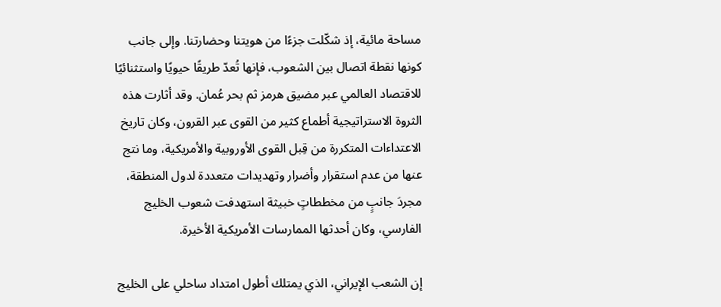مساحة مائية، إذ شكّلت جزءًا من هويتنا وحضارتنا. وإلى جانب كونها نقطة اتصال بين الشعوب، فإنها تُعدّ طريقًا حيويًا واستثنائيًا للاقتصاد العالمي عبر مضيق هرمز ثم بحر عُمان. وقد أثارت هذه الثروة الاستراتيجية أطماع كثير من القوى عبر القرون، وكان تاريخ الاعتداءات المتكررة من قِبل القوى الأوروبية والأمريكية، وما نتج عنها من عدم استقرار وأضرار وتهديدات متعددة لدول المنطقة، مجردَ جانبٍ من مخططاتٍ خبيثة استهدفت شعوب الخليج الفارسي، وكان أحدثها الممارسات الأمريكية الأخيرة.

إن الشعب الإيراني، الذي يمتلك أطول امتداد ساحلي على الخليج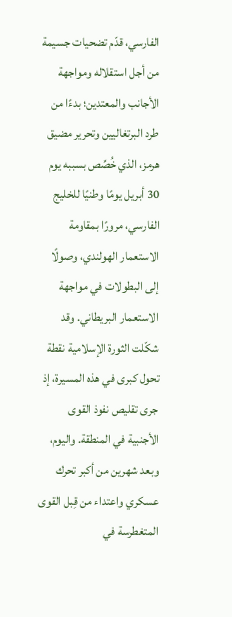الفارسي، قدّم تضحيات جسيمة من أجل استقلاله ومواجهة الأجانب والمعتدين؛ بدءًا من طرد البرتغاليين وتحرير مضيق هرمز، الذي خُصِّص بسببه يوم 30 أبريل يومًا وطنيًا للخليج الفارسي، مرورًا بمقاومة الاستعمار الهولندي، وصولًا إلى البطولات في مواجهة الاستعمار البريطاني. وقد شكّلت الثورة الإسلامية نقطة تحول كبرى في هذه المسيرة، إذ جرى تقليص نفوذ القوى الأجنبية في المنطقة. واليوم، وبعد شهرين من أكبر تحرك عسكري واعتداء من قِبل القوى المتغطرسة في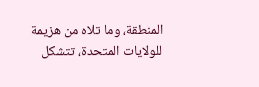المنطقة، وما تلاه من هزيمة للولايات المتحدة، تتشكل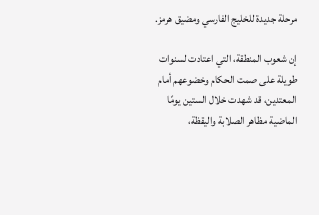مرحلة جديدة للخليج الفارسي ومضيق هرمز.

إن شعوب المنطقة، التي اعتادت لسنوات طويلة على صمت الحكام وخضوعهم أمام المعتدين، قد شهدت خلال الستين يومًا الماضية مظاهر الصلابة واليقظة،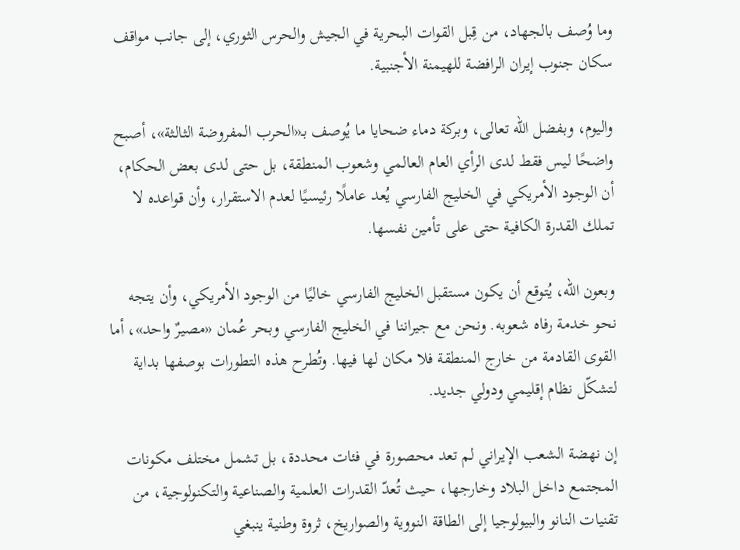وما وُصف بالجهاد، من قِبل القوات البحرية في الجيش والحرس الثوري، إلى جانب مواقف سكان جنوب إيران الرافضة للهيمنة الأجنبية.

واليوم، وبفضل الله تعالى، وبركة دماء ضحايا ما يُوصف بـ«الحرب المفروضة الثالثة»، أصبح واضحًا ليس فقط لدى الرأي العام العالمي وشعوب المنطقة، بل حتى لدى بعض الحكام، أن الوجود الأمريكي في الخليج الفارسي يُعد عاملًا رئيسيًا لعدم الاستقرار، وأن قواعده لا تملك القدرة الكافية حتى على تأمين نفسها.

وبعون الله، يُتوقع أن يكون مستقبل الخليج الفارسي خاليًا من الوجود الأمريكي، وأن يتجه نحو خدمة رفاه شعوبه. ونحن مع جيراننا في الخليج الفارسي وبحر عُمان «مصيرٌ واحد»، أما القوى القادمة من خارج المنطقة فلا مكان لها فيها. وتُطرح هذه التطورات بوصفها بداية لتشكّل نظام إقليمي ودولي جديد.

إن نهضة الشعب الإيراني لم تعد محصورة في فئات محددة، بل تشمل مختلف مكونات المجتمع داخل البلاد وخارجها، حيث تُعدّ القدرات العلمية والصناعية والتكنولوجية، من تقنيات النانو والبيولوجيا إلى الطاقة النووية والصواريخ، ثروة وطنية ينبغي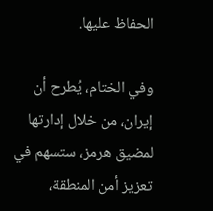الحفاظ عليها.

وفي الختام، يُطرح أن إيران، من خلال إدارتها لمضيق هرمز، ستسهم في تعزيز أمن المنطقة،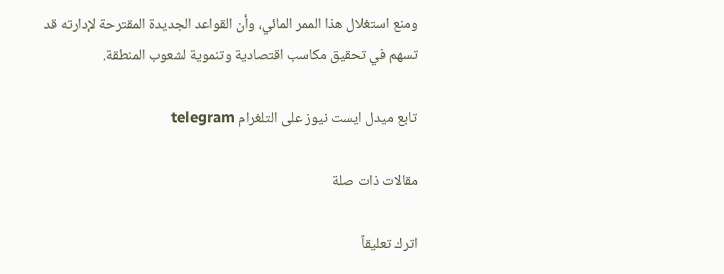ومنع استغلال هذا الممر المائي، وأن القواعد الجديدة المقترحة لإدارته قد تسهم في تحقيق مكاسب اقتصادية وتنموية لشعوب المنطقة.

تابع ميدل ايست نيوز على التلغرام telegram

مقالات ذات صلة

اترك تعليقاً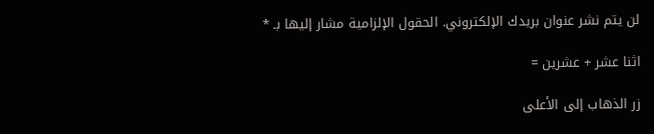لن يتم نشر عنوان بريدك الإلكتروني. الحقول الإلزامية مشار إليها بـ *

اثنا عشر + عشرين =

زر الذهاب إلى الأعلى